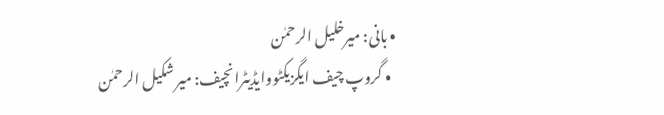• بانی: میرخلیل الرحمٰن
  • گروپ چیف ایگزیکٹووایڈیٹرانچیف: میر شکیل الرحمٰن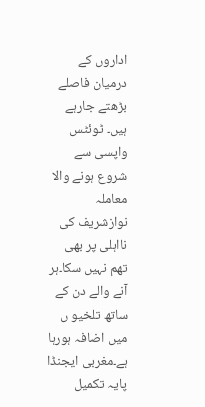اداروں کے درمیان فاصلے بڑھتے جارہے ہیں۔ ٹوئٹس واپسی سے شروع ہونے والا معاملہ نوازشریف کی نااہلی پر بھی تھم نہیں سکا۔ہر آنے والے دن کے ساتھ تلخیو ں میں اضافہ ہورہا ہے۔مغربی ایجنڈا پایہ تکمیل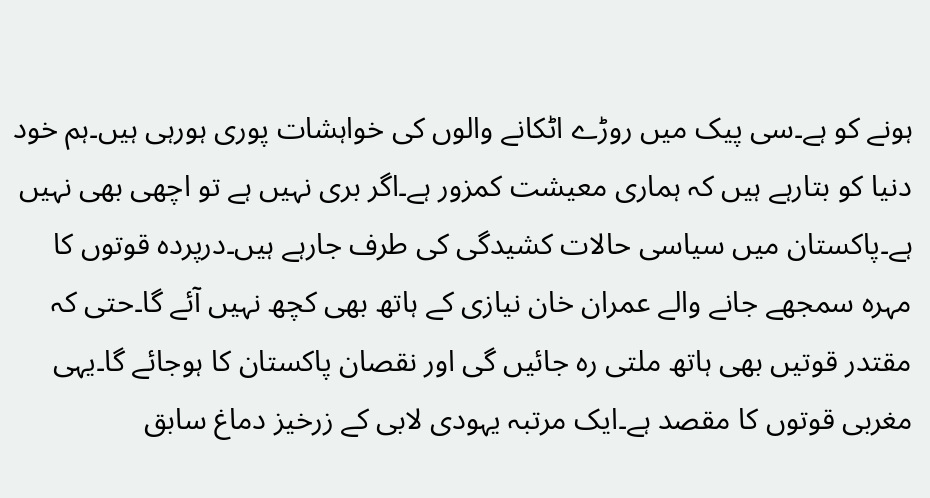ہونے کو ہے۔سی پیک میں روڑے اٹکانے والوں کی خواہشات پوری ہورہی ہیں۔ہم خود دنیا کو بتارہے ہیں کہ ہماری معیشت کمزور ہے۔اگر بری نہیں ہے تو اچھی بھی نہیں ہے۔پاکستان میں سیاسی حالات کشیدگی کی طرف جارہے ہیں۔درپردہ قوتوں کا مہرہ سمجھے جانے والے عمران خان نیازی کے ہاتھ بھی کچھ نہیں آئے گا۔حتی کہ مقتدر قوتیں بھی ہاتھ ملتی رہ جائیں گی اور نقصان پاکستان کا ہوجائے گا۔یہی مغربی قوتوں کا مقصد ہے۔ایک مرتبہ یہودی لابی کے زرخیز دماغ سابق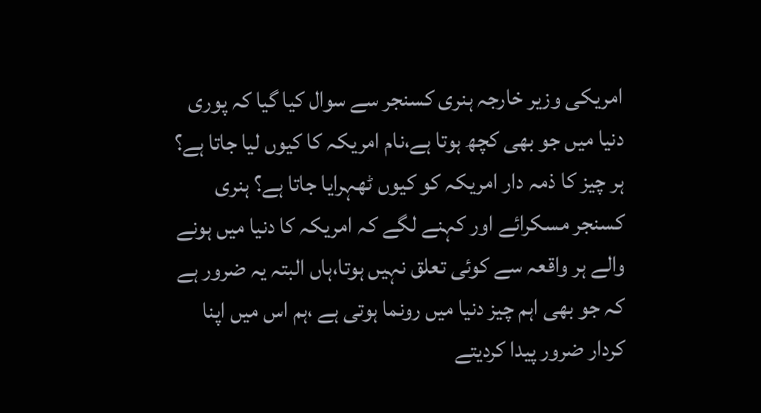امریکی وزیر خارجہ ہنری کسنجر سے سوال کیا گیا کہ پوری دنیا میں جو بھی کچھ ہوتا ہے،نام امریکہ کا کیوں لیا جاتا ہے؟ ہر چیز کا ذمہ دار امریکہ کو کیوں ٹھہرایا جاتا ہے؟ ہنری کسنجر مسکرائے اور کہنے لگے کہ امریکہ کا دنیا میں ہونے والے ہر واقعہ سے کوئی تعلق نہیں ہوتا،ہاں البتہ یہ ضرور ہے کہ جو بھی اہم چیز دنیا میں رونما ہوتی ہے ،ہم اس میں اپنا کردار ضرور پیدا کردیتے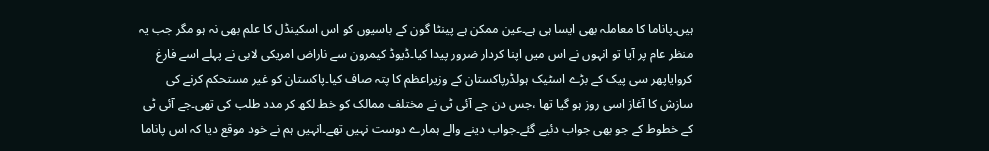ہیں۔پاناما کا معاملہ بھی ایسا ہی ہے۔عین ممکن ہے پینٹا گون کے باسیوں کو اس اسکینڈل کا علم بھی نہ ہو مگر جب یہ منظر عام پر آیا تو انہوں نے اس میں اپنا کردار ضرور پیدا کیا۔ڈیوڈ کیمرون سے ناراض امریکی لابی نے پہلے اسے فارغ کروایاپھر سی پیک کے بڑے اسٹیک ہولڈرپاکستان کے وزیراعظم کا پتہ صاف کیا۔پاکستان کو غیر مستحکم کرنے کی سازش کا آغاز اسی روز ہو گیا تھا ،جس دن جے آئی ٹی نے مختلف ممالک کو خط لکھ کر مدد طلب کی تھی۔جے آئی ٹی کے خطوط کے جو بھی جواب دئیے گئے۔جواب دینے والے ہمارے دوست نہیں تھے۔انہیں ہم نے خود موقع دیا کہ اس پاناما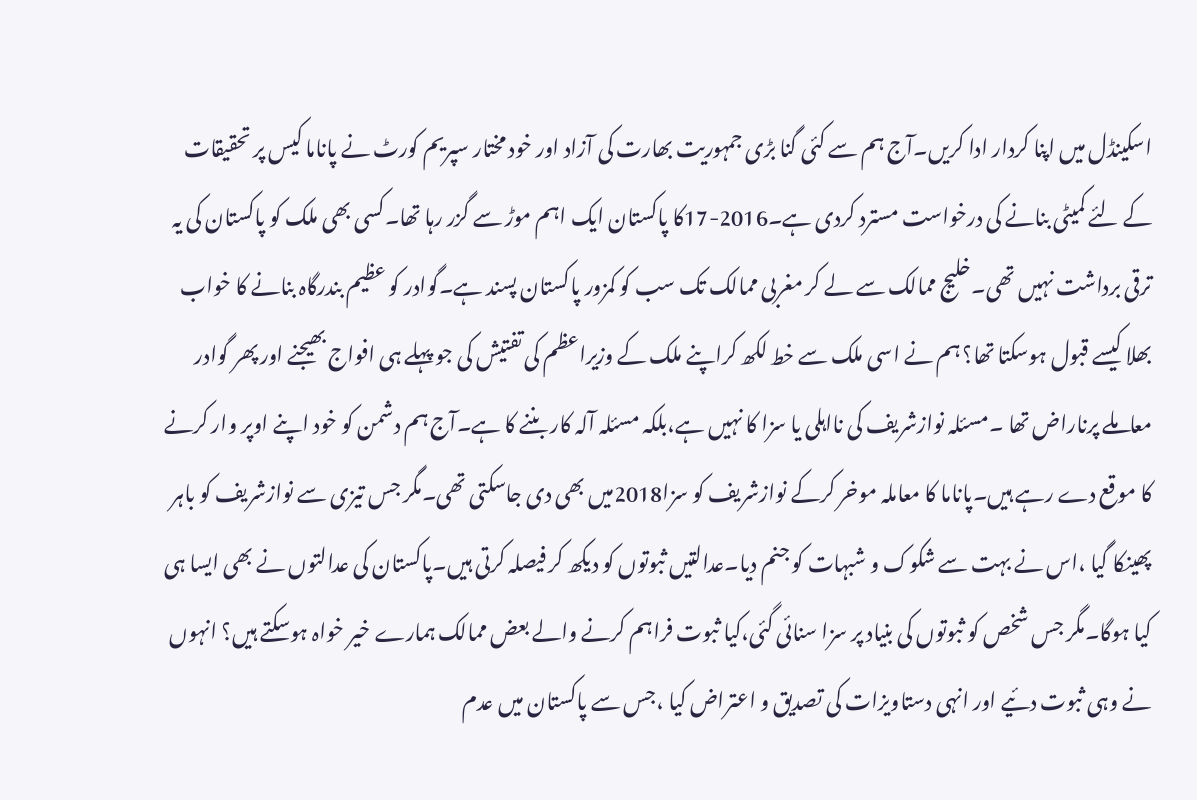اسکینڈل میں اپنا کردار ادا کریں۔آج ہم سے کئی گنا بڑی جمہوریت بھارت کی آزاد اور خود مختار سپریم کورٹ نے پاناما کیس پر تحقیقات کے لئے کمیٹی بنانے کی درخواست مسترد کردی ہے۔2016-17کا پاکستان ایک اہم موڑ سے گزر رہا تھا۔کسی بھی ملک کو پاکستان کی یہ ترقی برداشت نہیں تھی۔خلیج ممالک سے لے کر مغربی ممالک تک سب کو کمزور پاکستان پسند ہے۔گوادر کو عظیم بندرگاہ بنانے کا خواب بھلا کیسے قبول ہوسکتا تھا؟ ہم نے اسی ملک سے خط لکھ کراپنے ملک کے وزیراعظم کی تفتیش کی جو پہلے ہی افواج بھیجنے اور پھر گوادر معاملے پرناراض تھا ۔مسئلہ نوازشریف کی نااہلی یا سزا کا نہیں ہے،بلکہ مسئلہ آلہ کار بننے کا ہے۔آج ہم دشمن کو خود اپنے اوپر وار کرنے کا موقع دے رہے ہیں۔پاناما کا معاملہ موخر کرکے نوازشریف کو سزا2018میں بھی دی جاسکتی تھی۔مگر جس تیزی سے نوازشریف کو باہر پھینکا گیا ،اس نے بہت سے شکوک و شبہات کو جنم دیا۔عدالتیں ثبوتوں کو دیکھ کر فیصلہ کرتی ہیں۔پاکستان کی عدالتوں نے بھی ایسا ہی کیا ہوگا۔مگر جس شخص کو ثبوتوں کی بنیاد پر سزا سنائی گئی،کیا ثبوت فراہم کرنے والے بعض ممالک ہمارے خیر خواہ ہوسکتے ہیں؟ انہوں نے وہی ثبوت دئیے اور انہی دستاویزات کی تصدیق و اعتراض کیا ،جس سے پاکستان میں عدم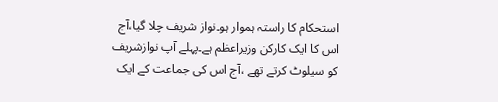استحکام کا راستہ ہموار ہو۔نواز شریف چلا گیا،آج اس کا ایک کارکن وزیراعظم ہے۔پہلے آپ نوازشریف کو سیلوٹ کرتے تھے ،آج اس کی جماعت کے ایک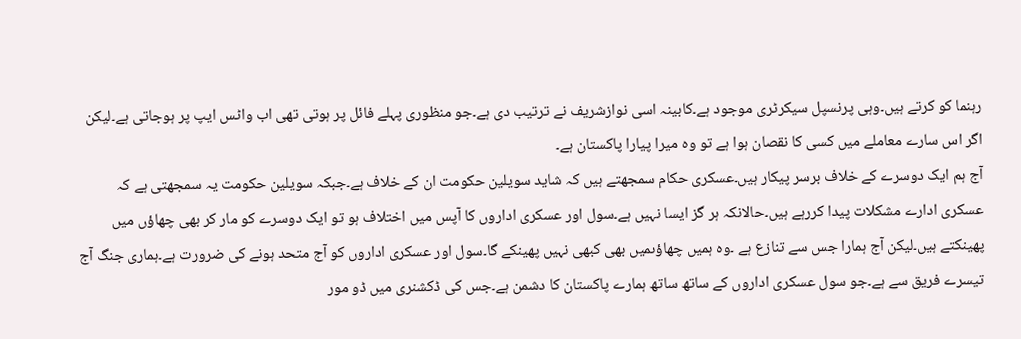رہنما کو کرتے ہیں۔وہی پرنسپل سیکرٹری موجود ہے۔کابینہ اسی نوازشریف نے ترتیب دی ہے۔جو منظوری پہلے فائل پر ہوتی تھی اب واٹس ایپ پر ہوجاتی ہے۔لیکن اگر اس سارے معاملے میں کسی کا نقصان ہوا ہے تو وہ میرا پیارا پاکستان ہے۔
آج ہم ایک دوسرے کے خلاف برسر پیکار ہیں۔عسکری حکام سمجھتے ہیں کہ شاید سویلین حکومت ان کے خلاف ہے۔جبکہ سویلین حکومت یہ سمجھتی ہے کہ عسکری ادارے مشکلات پیدا کررہے ہیں۔حالانکہ ہر گز ایسا نہیں ہے۔سول اور عسکری اداروں کا آپس میں اختلاف ہو تو ایک دوسرے کو مار کر بھی چھاؤں میں پھینکتے ہیں۔لیکن آج ہمارا جس سے تنازع ہے ۔وہ ہمیں چھاؤںمیں بھی کبھی نہیں پھینکے گا۔سول اور عسکری اداروں کو آج متحد ہونے کی ضرورت ہے۔ہماری جنگ آج تیسرے فریق سے ہے۔جو سول عسکری اداروں کے ساتھ ساتھ ہمارے پاکستان کا دشمن ہے۔جس کی ڈکشنری میں ڈو مور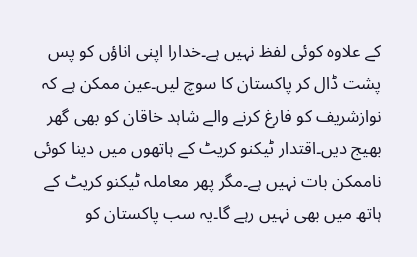کے علاوہ کوئی لفظ نہیں ہے۔خدارا اپنی اناؤں کو پس پشت ڈال کر پاکستان کا سوچ لیں۔عین ممکن ہے کہ نوازشریف کو فارغ کرنے والے شاہد خاقان کو بھی گھر بھیج دیں۔اقتدار ٹیکنو کریٹ کے ہاتھوں میں دینا کوئی ناممکن بات نہیں ہے۔مگر پھر معاملہ ٹیکنو کریٹ کے ہاتھ میں بھی نہیں رہے گا۔یہ سب پاکستان کو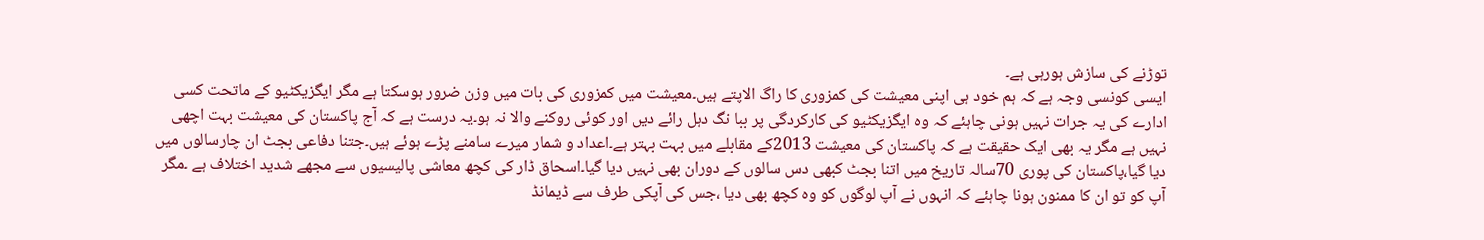توڑنے کی سازش ہورہی ہے۔
ایسی کونسی وجہ ہے کہ ہم خود ہی اپنی معیشت کی کمزوری کا راگ الاپتے ہیں۔معیشت میں کمزوری کی بات میں وزن ضرور ہوسکتا ہے مگر ایگزیکٹیو کے ماتحت کسی ادارے کی یہ جرات نہیں ہونی چاہئے کہ وہ ایگزیکٹیو کی کارکردگی پر ببا نگ دہل رائے دیں اور کوئی روکنے والا نہ ہو۔یہ درست ہے کہ آج پاکستان کی معیشت بہت اچھی نہیں ہے مگر یہ بھی ایک حقیقت ہے کہ پاکستان کی معیشت 2013کے مقابلے میں بہت بہتر ہے۔اعداد و شمار میرے سامنے پڑے ہوئے ہیں۔جتنا دفاعی بجٹ ان چارسالوں میں دیا گیا،پاکستان کی پوری 70سالہ تاریخ میں اتنا بجٹ کبھی دس سالوں کے دوران بھی نہیں دیا گیا۔اسحاق ڈار کی کچھ معاشی پالیسیوں سے مجھے شدید اختلاف ہے ۔مگر آپ کو تو ان کا ممنون ہونا چاہئے کہ انہوں نے آپ لوگوں کو وہ کچھ بھی دیا ،جس کی آپکی طرف سے ڈیمانڈ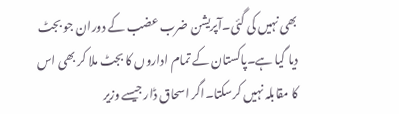بھی نہیں کی گئی۔آپریشن ضرب عضب کے دوران جو بجٹ دیا گیا ہے۔پاکستان کے تمام اداروں کا بجٹ ملا کر بھی اس کا مقابلہ نہیں کرسکتا۔اگر اسحاق ڈار جیسے وزیر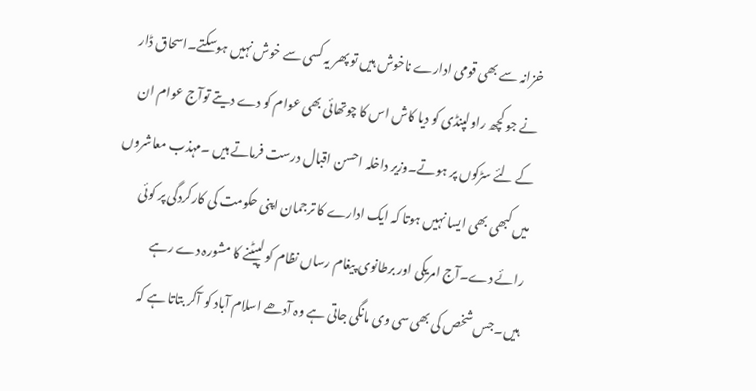خزانہ سے بھی قومی ادارے ناخوش ہیں تو پھر یہ کسی سے خوش نہیں ہوسکتے۔اسحاق ڈار نے جو کچھ راولپنڈی کو دیا کاش اس کا چوتھائی بھی عوام کو دے دیتے توآج عوام ان کے لئے سڑکوں پر ہوتے۔وزیر داخلہ احسن اقبال درست فرماتے ہیں ۔مہذب معاشروں میں کبھی بھی ایسا نہیں ہوتا کہ ایک ادارے کا ترجمان اپنی حکومت کی کارکردگی پر کوئی رائے دے۔آج امریکی اور برطانوی پیغام رساں نظام کو لپیٹنے کا مشورہ دے رہے ہیں۔جس شخص کی بھی سی وی مانگی جاتی ہے وہ آدھے اسلام آباد کو آکر بتاتا ہے کہ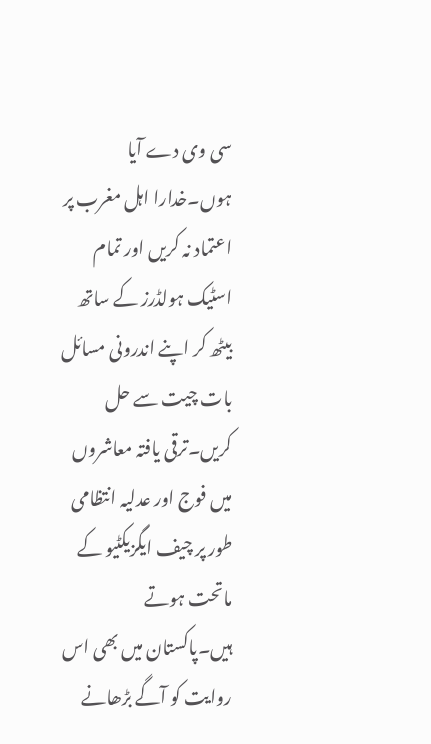سی وی دے آیا ہوں۔خدارا اہل مغرب پر اعتماد نہ کریں اور تمام اسٹیک ہولڈرز کے ساتھ بیٹھ کر اپنے اندرونی مسائل بات چیت سے حل کریں۔ترقی یافتہ معاشروں میں فوج اور عدلیہ انتظامی طور پر چیف ایگزیکٹیو کے ماتحت ہوتے ہیں۔پاکستان میں بھی اس روایت کو آگے بڑھانے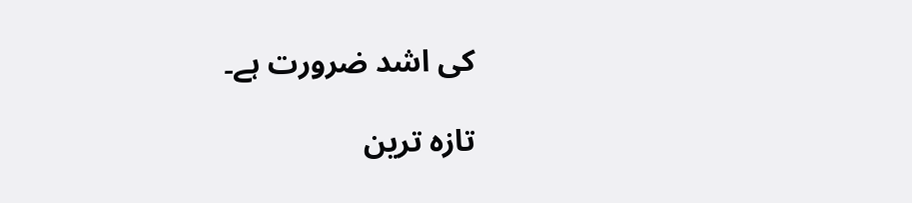کی اشد ضرورت ہے۔

تازہ ترین